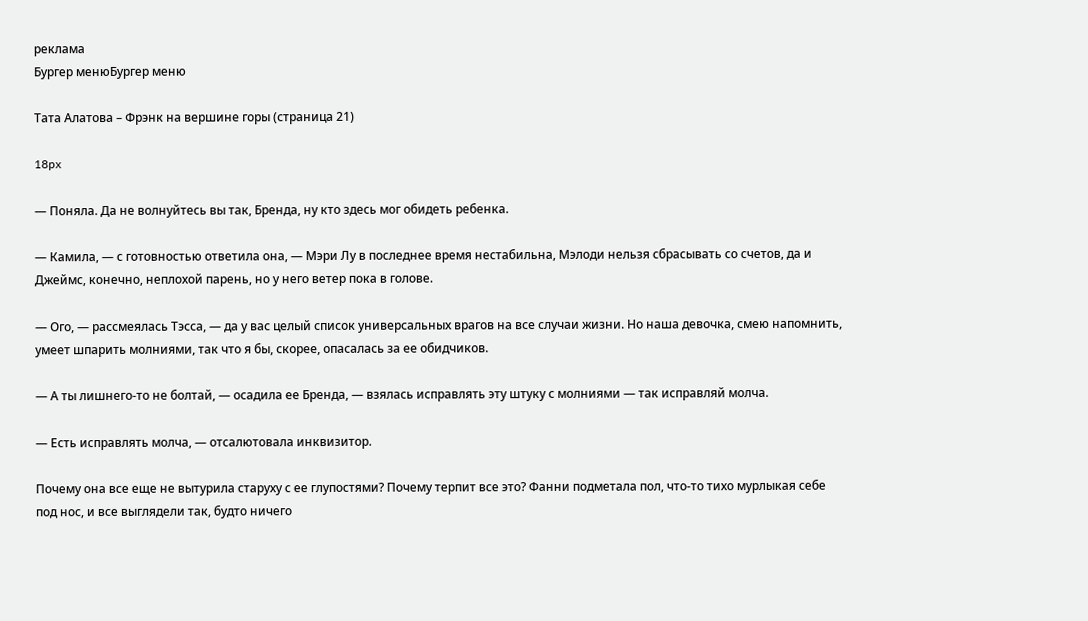реклама
Бургер менюБургер меню

Тата Алатова – Фрэнк на вершине горы (страница 21)

18px

— Поняла. Да не волнуйтесь вы так, Бренда, ну кто здесь мог обидеть ребенка.

— Камила, — с готовностью ответила она, — Мэри Лу в последнее время нестабильна, Мэлоди нельзя сбрасывать со счетов, да и Джеймс, конечно, неплохой парень, но у него ветер пока в голове.

— Ого, — рассмеялась Тэсса, — да у вас целый список универсальных врагов на все случаи жизни. Но наша девочка, смею напомнить, умеет шпарить молниями, так что я бы, скорее, опасалась за ее обидчиков.

— А ты лишнего-то не болтай, — осадила ее Бренда, — взялась исправлять эту штуку с молниями — так исправляй молча.

— Есть исправлять молча, — отсалютовала инквизитор.

Почему она все еще не вытурила старуху с ее глупостями? Почему терпит все это? Фанни подметала пол, что-то тихо мурлыкая себе под нос, и все выглядели так, будто ничего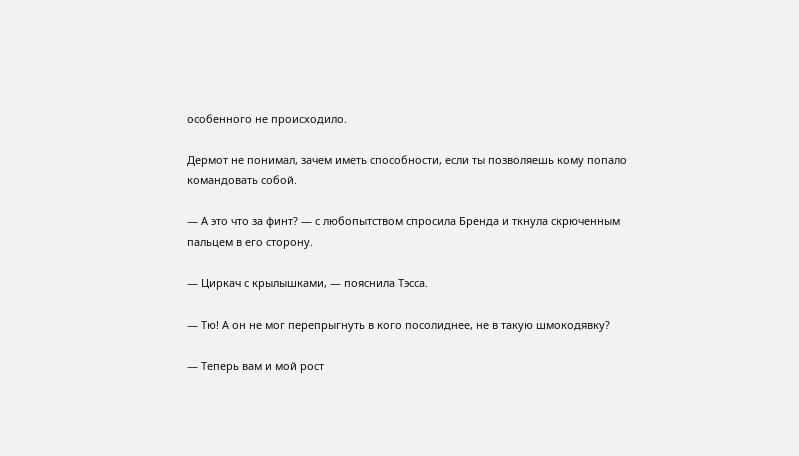особенного не происходило.

Дермот не понимал, зачем иметь способности, если ты позволяешь кому попало командовать собой.

— А это что за финт? — с любопытством спросила Бренда и ткнула скрюченным пальцем в его сторону.

— Циркач с крылышками, — пояснила Тэсса.

— Тю! А он не мог перепрыгнуть в кого посолиднее, не в такую шмокодявку?

— Теперь вам и мой рост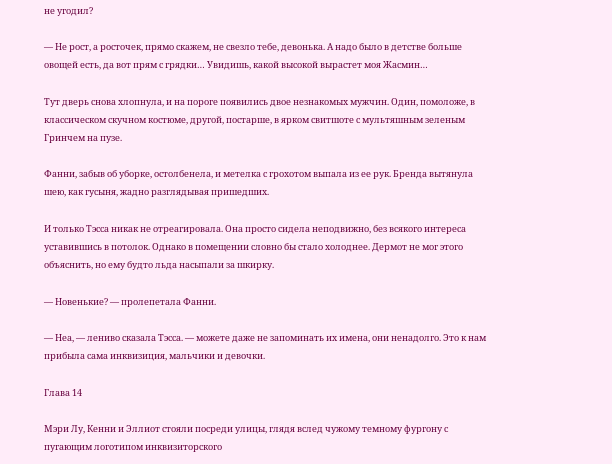не угодил?

— Не рост, а росточек, прямо скажем, не свезло тебе, девонька. А надо было в детстве больше овощей есть, да вот прям с грядки… Увидишь, какой высокой вырастет моя Жасмин…

Тут дверь снова хлопнула, и на пороге появились двое незнакомых мужчин. Один, помоложе, в классическом скучном костюме, другой, постарше, в ярком свитшоте с мультяшным зеленым Гринчем на пузе.

Фанни, забыв об уборке, остолбенела, и метелка с грохотом выпала из ее рук. Бренда вытянула шею, как гусыня, жадно разглядывая пришедших.

И только Тэсса никак не отреагировала. Она просто сидела неподвижно, без всякого интереса уставившись в потолок. Однако в помещении словно бы стало холоднее. Дермот не мог этого объяснить, но ему будто льда насыпали за шкирку.

— Новенькие? — пролепетала Фанни.

— Неа, — лениво сказала Тэсса. — можете даже не запоминать их имена, они ненадолго. Это к нам прибыла сама инквизиция, мальчики и девочки.

Глава 14

Мэри Лу, Кенни и Эллиот стояли посреди улицы, глядя вслед чужому темному фургону с пугающим логотипом инквизиторского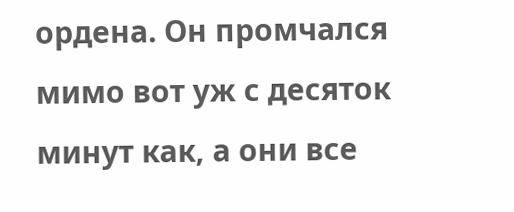ордена. Он промчался мимо вот уж с десяток минут как, а они все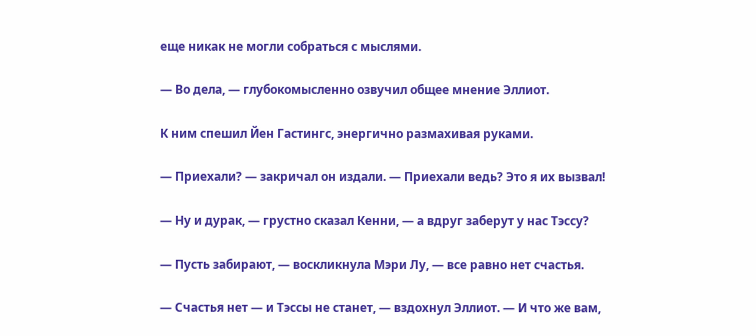еще никак не могли собраться с мыслями.

— Во дела, — глубокомысленно озвучил общее мнение Эллиот.

К ним спешил Йен Гастингс, энергично размахивая руками.

— Приехали? — закричал он издали. — Приехали ведь? Это я их вызвал!

— Ну и дурак, — грустно сказал Кенни, — а вдруг заберут у нас Тэссу?

— Пусть забирают, — воскликнула Мэри Лу, — все равно нет счастья.

— Счастья нет — и Тэссы не станет, — вздохнул Эллиот. — И что же вам,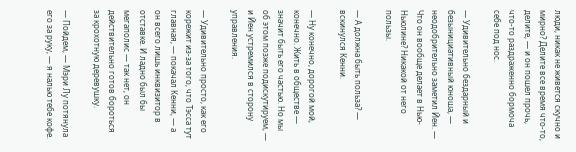люди, никак не живется скучно и мирно? Делите все время что-то, делите, — и он пошел прочь, что-то раздраженно бормоча себе под нос.

— Удивительно бездарный и безынициативный юноша, — неодобрительно заметил Йен. — Что он вообще делает в Нью-Ньюлине? Никакой от него пользы.

— А должна быть польза? — вскинулся Кенни.

— Ну конечно, дорогой мой, конечно. Жить в обществе — значит быть его частью. Но мы об этом позже подискутируем, — и Йен устремился в сторону управления.

— Удивительно просто, как его корежит из-за того, что Тэсса тут главная, — покачал Кенни, — а он всего лишь инквизитор в отставке. И ладно был бы мегаполис — так нет, он действительно готов бороться за крохотную деревушку.

— Пойдем, — Мэри Лу потянула его за руку, — я налью тебе кофе.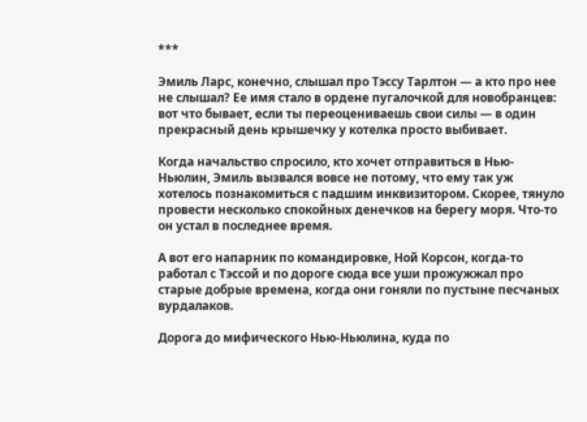***

Эмиль Ларс, конечно, слышал про Тэссу Тарлтон — а кто про нее не слышал? Ее имя стало в ордене пугалочкой для новобранцев: вот что бывает, если ты переоцениваешь свои силы — в один прекрасный день крышечку у котелка просто выбивает.

Когда начальство спросило, кто хочет отправиться в Нью-Ньюлин, Эмиль вызвался вовсе не потому, что ему так уж хотелось познакомиться с падшим инквизитором. Скорее, тянуло провести несколько спокойных денечков на берегу моря. Что-то он устал в последнее время.

А вот его напарник по командировке, Ной Корсон, когда-то работал с Тэссой и по дороге сюда все уши прожужжал про старые добрые времена, когда они гоняли по пустыне песчаных вурдалаков.

Дорога до мифического Нью-Ньюлина, куда по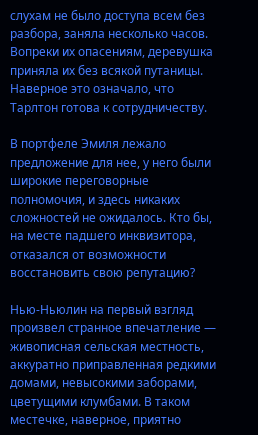слухам не было доступа всем без разбора, заняла несколько часов. Вопреки их опасениям, деревушка приняла их без всякой путаницы. Наверное это означало, что Тарлтон готова к сотрудничеству.

В портфеле Эмиля лежало предложение для нее, у него были широкие переговорные полномочия, и здесь никаких сложностей не ожидалось. Кто бы, на месте падшего инквизитора, отказался от возможности восстановить свою репутацию?

Нью-Ньюлин на первый взгляд произвел странное впечатление — живописная сельская местность, аккуратно приправленная редкими домами, невысокими заборами, цветущими клумбами. В таком местечке, наверное, приятно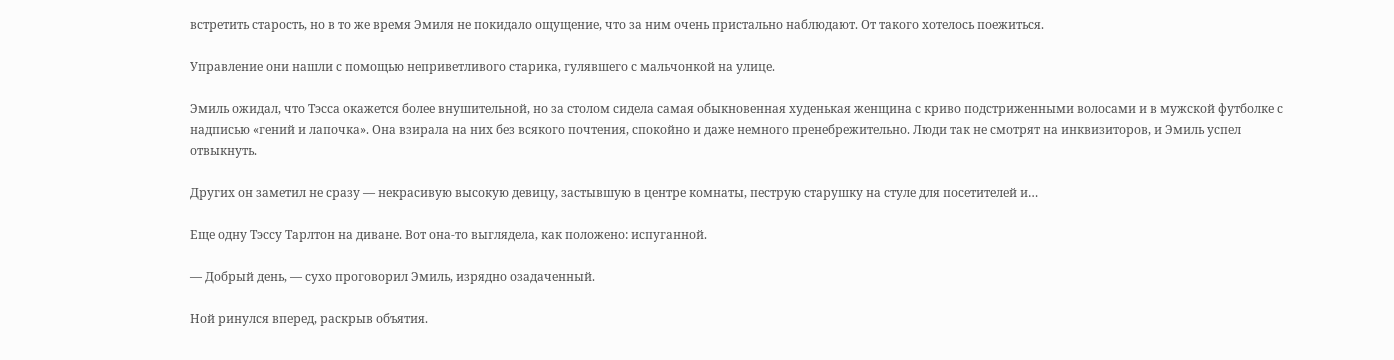встретить старость, но в то же время Эмиля не покидало ощущение, что за ним очень пристально наблюдают. От такого хотелось поежиться.

Управление они нашли с помощью неприветливого старика, гулявшего с мальчонкой на улице.

Эмиль ожидал, что Тэсса окажется более внушительной, но за столом сидела самая обыкновенная худенькая женщина с криво подстриженными волосами и в мужской футболке с надписью «гений и лапочка». Она взирала на них без всякого почтения, спокойно и даже немного пренебрежительно. Люди так не смотрят на инквизиторов, и Эмиль успел отвыкнуть.

Других он заметил не сразу — некрасивую высокую девицу, застывшую в центре комнаты, пеструю старушку на стуле для посетителей и…

Еще одну Тэссу Тарлтон на диване. Вот она-то выглядела, как положено: испуганной.

— Добрый день, — сухо проговорил Эмиль, изрядно озадаченный.

Ной ринулся вперед, раскрыв объятия.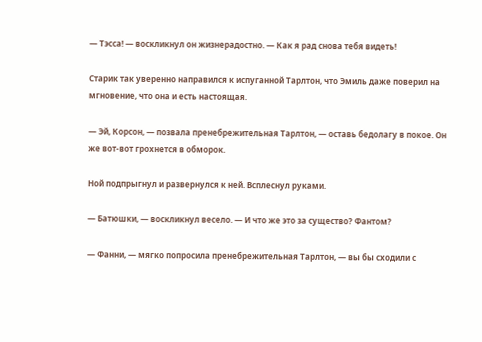— Тэсса! — воскликнул он жизнерадостно. — Как я рад снова тебя видеть!

Старик так уверенно направился к испуганной Тарлтон, что Эмиль даже поверил на мгновение, что она и есть настоящая.

— Эй, Корсон, — позвала пренебрежительная Тарлтон, — оставь бедолагу в покое. Он же вот-вот грохнется в обморок.

Ной подпрыгнул и развернулся к ней. Всплеснул руками.

— Батюшки, — воскликнул весело. — И что же это за существо? Фантом?

— Фанни, — мягко попросила пренебрежительная Тарлтон, — вы бы сходили с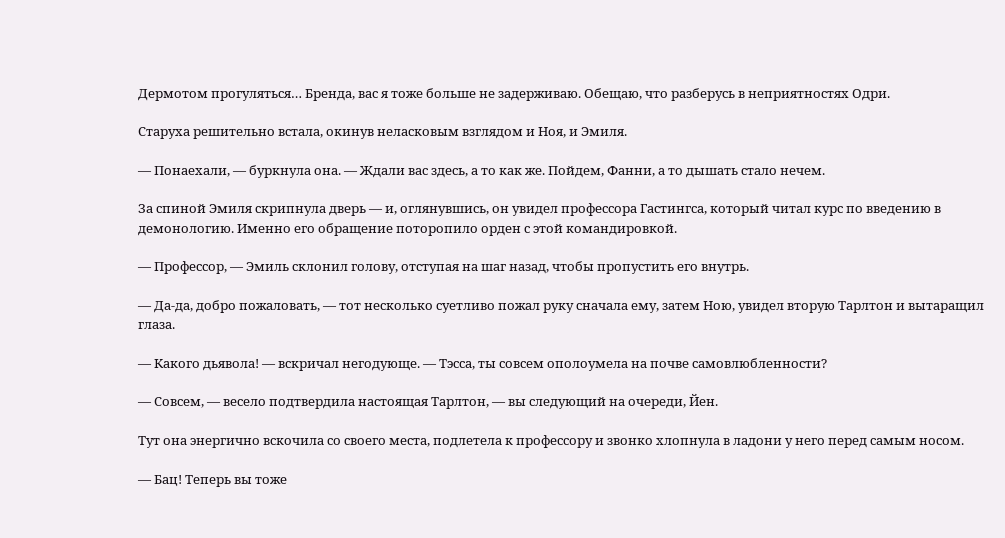Дермотом прогуляться… Бренда, вас я тоже больше не задерживаю. Обещаю, что разберусь в неприятностях Одри.

Старуха решительно встала, окинув неласковым взглядом и Ноя, и Эмиля.

— Понаехали, — буркнула она. — Ждали вас здесь, а то как же. Пойдем, Фанни, а то дышать стало нечем.

За спиной Эмиля скрипнула дверь — и, оглянувшись, он увидел профессора Гастингса, который читал курс по введению в демонологию. Именно его обращение поторопило орден с этой командировкой.

— Профессор, — Эмиль склонил голову, отступая на шаг назад, чтобы пропустить его внутрь.

— Да-да, добро пожаловать, — тот несколько суетливо пожал руку сначала ему, затем Ною, увидел вторую Тарлтон и вытаращил глаза.

— Какого дьявола! — вскричал негодующе. — Тэсса, ты совсем ополоумела на почве самовлюбленности?

— Совсем, — весело подтвердила настоящая Тарлтон, — вы следующий на очереди, Йен.

Тут она энергично вскочила со своего места, подлетела к профессору и звонко хлопнула в ладони у него перед самым носом.

— Бац! Теперь вы тоже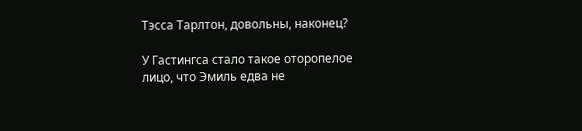Тэсса Тарлтон, довольны, наконец?

У Гастингса стало такое оторопелое лицо, что Эмиль едва не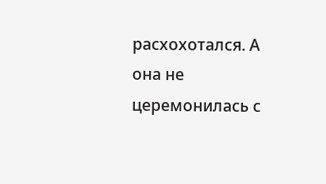расхохотался. А она не церемонилась с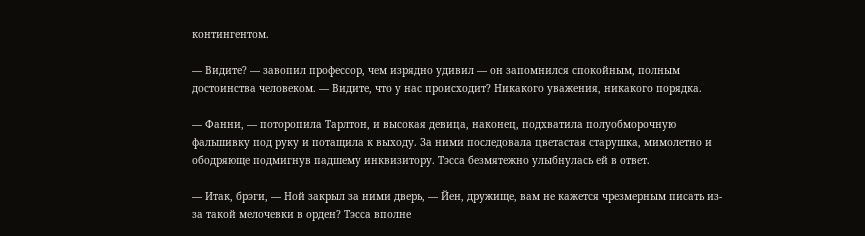контингентом.

— Видите? — завопил профессор, чем изрядно удивил — он запомнился спокойным, полным достоинства человеком. — Видите, что у нас происходит? Никакого уважения, никакого порядка.

— Фанни, — поторопила Тарлтон, и высокая девица, наконец, подхватила полуобморочную фальшивку под руку и потащила к выходу. За ними последовала цветастая старушка, мимолетно и ободряюще подмигнув падшему инквизитору. Тэсса безмятежно улыбнулась ей в ответ.

— Итак, брэги, — Ной закрыл за ними дверь, — Йен, дружище, вам не кажется чрезмерным писать из-за такой мелочевки в орден? Тэсса вполне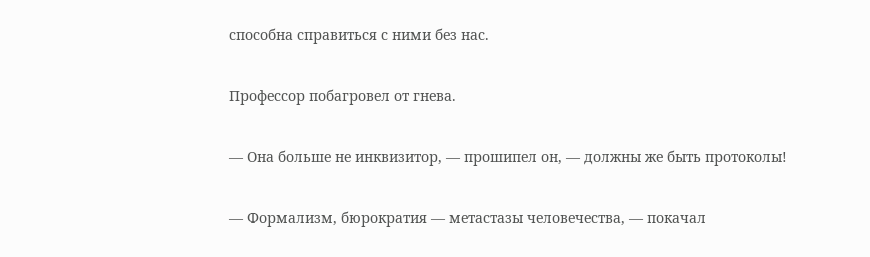способна справиться с ними без нас.

Профессор побагровел от гнева.

— Она больше не инквизитор, — прошипел он, — должны же быть протоколы!

— Формализм, бюрократия — метастазы человечества, — покачал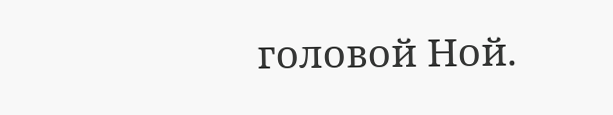головой Ной.